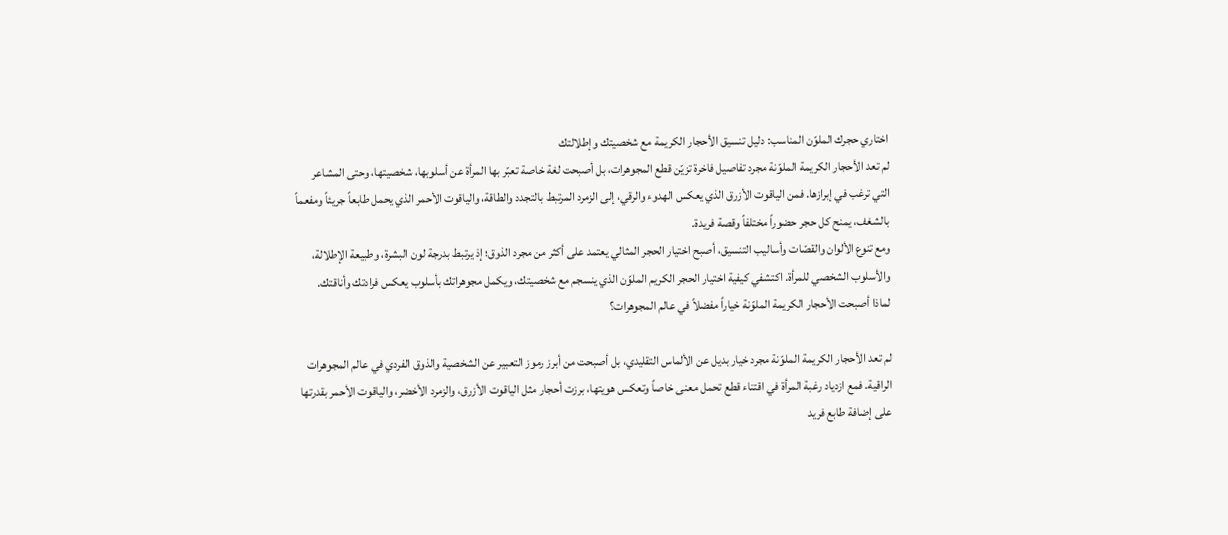اختاري حجرك الملوّن المناسب: دليل تنسيق الأحجار الكريمة مع شخصيتك وإطلالتك
لم تعد الأحجار الكريمة الملوّنة مجرد تفاصيل فاخرة تزيّن قطع المجوهرات، بل أصبحت لغة خاصة تعبّر بها المرأة عن أسلوبها، شخصيتها، وحتى المشاعر التي ترغب في إبرازها. فمن الياقوت الأزرق الذي يعكس الهدوء والرقي، إلى الزمرد المرتبط بالتجدد والطاقة، والياقوت الأحمر الذي يحمل طابعاً جريئاً ومفعماً بالشغف، يمنح كل حجر حضوراً مختلفاً وقصة فريدة.
ومع تنوع الألوان والقصّات وأساليب التنسيق، أصبح اختيار الحجر المثالي يعتمد على أكثر من مجرد الذوق؛ إذ يرتبط بدرجة لون البشرة، وطبيعة الإطلالة، والأسلوب الشخصي للمرأة. اكتشفي كيفية اختيار الحجر الكريم الملوّن الذي ينسجم مع شخصيتك، ويكمل مجوهراتك بأسلوب يعكس فرادتك وأناقتك.
لماذا أصبحت الأحجار الكريمة الملوّنة خياراً مفضلاً في عالم المجوهرات؟

لم تعد الأحجار الكريمة الملوّنة مجرد خيار بديل عن الألماس التقليدي، بل أصبحت من أبرز رموز التعبير عن الشخصية والذوق الفردي في عالم المجوهرات الراقية. فمع ازدياد رغبة المرأة في اقتناء قطع تحمل معنى خاصاً وتعكس هويتها، برزت أحجار مثل الياقوت الأزرق، والزمرد الأخضر، والياقوت الأحمر بقدرتها على إضافة طابع فريد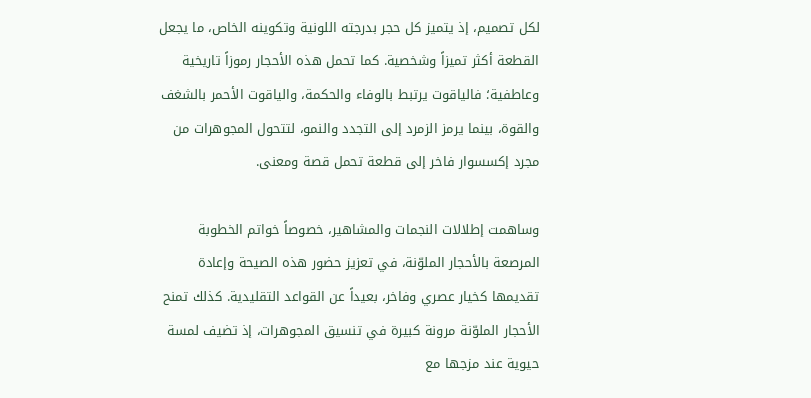لكل تصميم، إذ يتميز كل حجر بدرجته اللونية وتكوينه الخاص، ما يجعل القطعة أكثر تميزاً وشخصية. كما تحمل هذه الأحجار رموزاً تاريخية وعاطفية؛ فالياقوت يرتبط بالوفاء والحكمة، والياقوت الأحمر بالشغف والقوة، بينما يرمز الزمرد إلى التجدد والنمو، لتتحول المجوهرات من مجرد إكسسوار فاخر إلى قطعة تحمل قصة ومعنى.

وساهمت إطلالات النجمات والمشاهير، خصوصاً خواتم الخطوبة المرصعة بالأحجار الملوّنة، في تعزيز حضور هذه الصيحة وإعادة تقديمها كخيار عصري وفاخر، بعيداً عن القواعد التقليدية. كذلك تمنح الأحجار الملوّنة مرونة كبيرة في تنسيق المجوهرات، إذ تضيف لمسة حيوية عند مزجها مع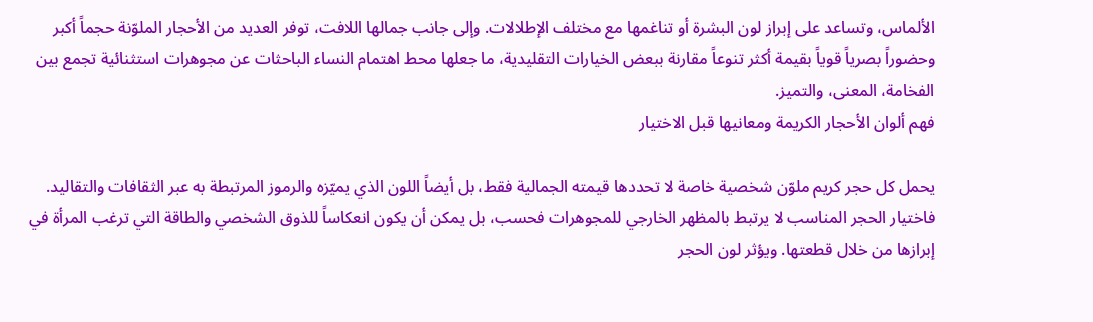الألماس، وتساعد على إبراز لون البشرة أو تناغمها مع مختلف الإطلالات. وإلى جانب جمالها اللافت، توفر العديد من الأحجار الملوّنة حجماً أكبر وحضوراً بصرياً قوياً بقيمة أكثر تنوعاً مقارنة ببعض الخيارات التقليدية، ما جعلها محط اهتمام النساء الباحثات عن مجوهرات استثنائية تجمع بين الفخامة، المعنى، والتميز.
فهم ألوان الأحجار الكريمة ومعانيها قبل الاختيار

يحمل كل حجر كريم ملوّن شخصية خاصة لا تحددها قيمته الجمالية فقط، بل أيضاً اللون الذي يميّزه والرموز المرتبطة به عبر الثقافات والتقاليد. فاختيار الحجر المناسب لا يرتبط بالمظهر الخارجي للمجوهرات فحسب، بل يمكن أن يكون انعكاساً للذوق الشخصي والطاقة التي ترغب المرأة في إبرازها من خلال قطعتها. ويؤثر لون الحجر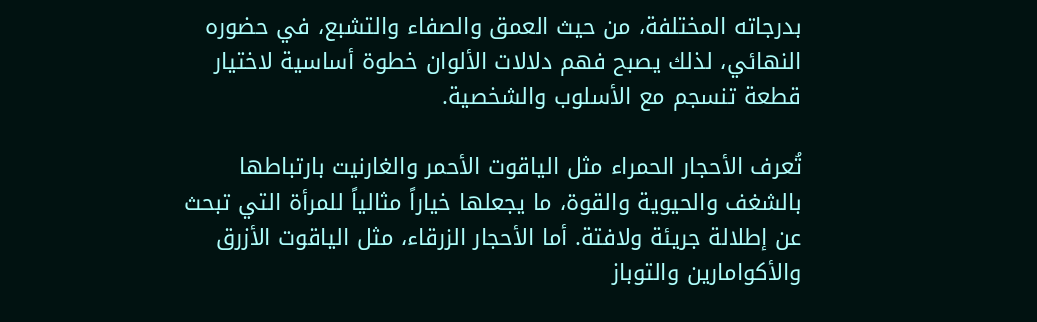بدرجاته المختلفة، من حيث العمق والصفاء والتشبع، في حضوره النهائي، لذلك يصبح فهم دلالات الألوان خطوة أساسية لاختيار قطعة تنسجم مع الأسلوب والشخصية.

تُعرف الأحجار الحمراء مثل الياقوت الأحمر والغارنيت بارتباطها بالشغف والحيوية والقوة، ما يجعلها خياراً مثالياً للمرأة التي تبحث عن إطلالة جريئة ولافتة. أما الأحجار الزرقاء، مثل الياقوت الأزرق والأكوامارين والتوباز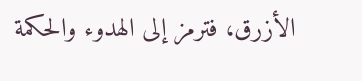الأزرق، فترمز إلى الهدوء والحكمة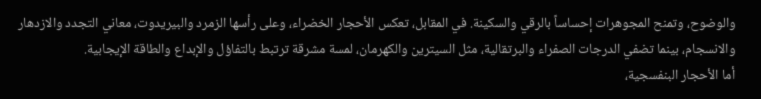والوضوح، وتمنح المجوهرات إحساساً بالرقي والسكينة. في المقابل، تعكس الأحجار الخضراء، وعلى رأسها الزمرد والبيريدوت، معاني التجدد والازدهار والانسجام، بينما تضفي الدرجات الصفراء والبرتقالية، مثل السيترين والكهرمان، لمسة مشرقة ترتبط بالتفاؤل والإبداع والطاقة الإيجابية.
أما الأحجار البنفسجية،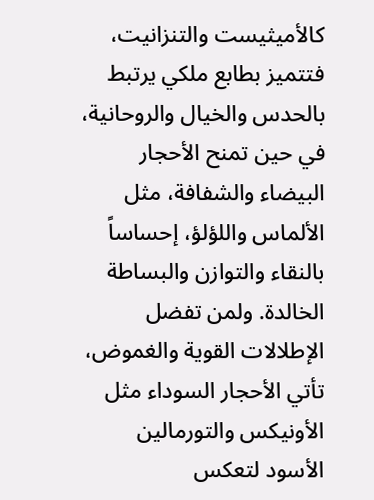كالأميثيست والتنزانيت، فتتميز بطابع ملكي يرتبط بالحدس والخيال والروحانية، في حين تمنح الأحجار البيضاء والشفافة، مثل الألماس واللؤلؤ، إحساساً بالنقاء والتوازن والبساطة الخالدة. ولمن تفضل الإطلالات القوية والغموض، تأتي الأحجار السوداء مثل الأونيكس والتورمالين الأسود لتعكس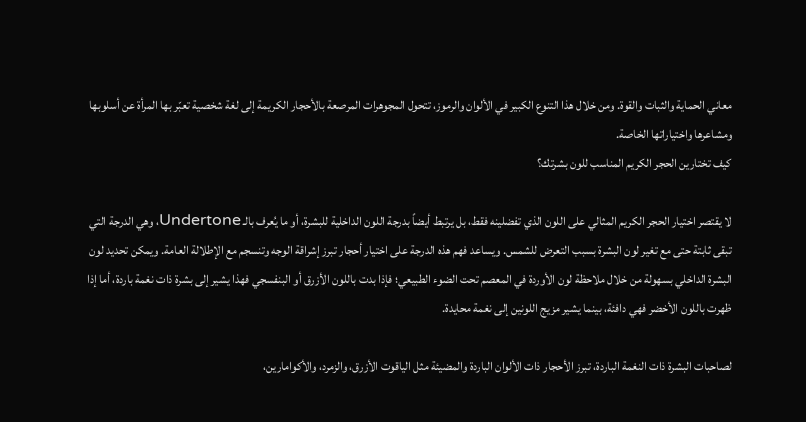معاني الحماية والثبات والقوة. ومن خلال هذا التنوع الكبير في الألوان والرموز، تتحول المجوهرات المرصعة بالأحجار الكريمة إلى لغة شخصية تعبّر بها المرأة عن أسلوبها ومشاعرها واختياراتها الخاصة.
كيف تختارين الحجر الكريم المناسب للون بشرتك؟

لا يقتصر اختيار الحجر الكريم المثالي على اللون الذي تفضلينه فقط، بل يرتبط أيضاً بدرجة اللون الداخلية للبشرة، أو ما يُعرف بالـ Undertone، وهي الدرجة التي تبقى ثابتة حتى مع تغير لون البشرة بسبب التعرض للشمس. ويساعد فهم هذه الدرجة على اختيار أحجار تبرز إشراقة الوجه وتنسجم مع الإطلالة العامة. ويمكن تحديد لون البشرة الداخلي بسهولة من خلال ملاحظة لون الأوردة في المعصم تحت الضوء الطبيعي؛ فإذا بدت باللون الأزرق أو البنفسجي فهذا يشير إلى بشرة ذات نغمة باردة، أما إذا ظهرت باللون الأخضر فهي دافئة، بينما يشير مزيج اللونين إلى نغمة محايدة.

لصاحبات البشرة ذات النغمة الباردة، تبرز الأحجار ذات الألوان الباردة والمضيئة مثل الياقوت الأزرق، والزمرد، والأكوامارين،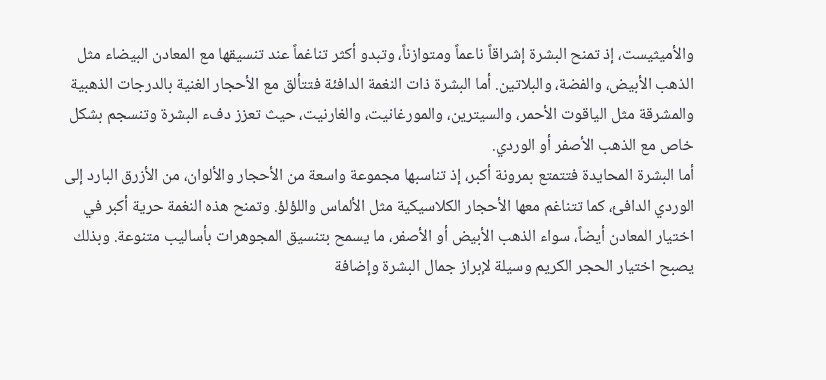والأميثيست، إذ تمنح البشرة إشراقاً ناعماً ومتوازناً، وتبدو أكثر تناغماً عند تنسيقها مع المعادن البيضاء مثل الذهب الأبيض، والفضة، والبلاتين. أما البشرة ذات النغمة الدافئة فتتألق مع الأحجار الغنية بالدرجات الذهبية والمشرقة مثل الياقوت الأحمر، والسيترين، والمورغانيت، والغارنيت، حيث تعزز دفء البشرة وتنسجم بشكل خاص مع الذهب الأصفر أو الوردي.
أما البشرة المحايدة فتتمتع بمرونة أكبر، إذ تناسبها مجموعة واسعة من الأحجار والألوان، من الأزرق البارد إلى الوردي الدافئ، كما تتناغم معها الأحجار الكلاسيكية مثل الألماس واللؤلؤ. وتمنح هذه النغمة حرية أكبر في اختيار المعادن أيضاً، سواء الذهب الأبيض أو الأصفر، ما يسمح بتنسيق المجوهرات بأساليب متنوعة. وبذلك يصبح اختيار الحجر الكريم وسيلة لإبراز جمال البشرة وإضافة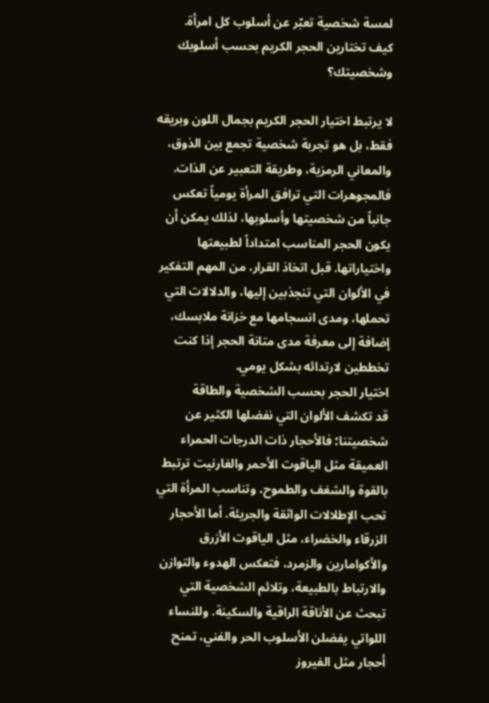لمسة شخصية تعبّر عن أسلوب كل امرأة.
كيف تختارين الحجر الكريم بحسب أسلوبك وشخصيتك؟

لا يرتبط اختيار الحجر الكريم بجمال اللون وبريقه فقط، بل هو تجربة شخصية تجمع بين الذوق، والمعاني الرمزية، وطريقة التعبير عن الذات. فالمجوهرات التي ترافق المرأة يومياً تعكس جانباً من شخصيتها وأسلوبها، لذلك يمكن أن يكون الحجر المناسب امتداداً لطبيعتها واختياراتها. قبل اتخاذ القرار، من المهم التفكير في الألوان التي تنجذبين إليها، والدلالات التي تحملها، ومدى انسجامها مع خزانة ملابسك، إضافة إلى معرفة مدى متانة الحجر إذا كنت تخططين لارتدائه بشكل يومي.
اختيار الحجر بحسب الشخصية والطاقة
قد تكشف الألوان التي نفضلها الكثير عن شخصيتنا؛ فالأحجار ذات الدرجات الحمراء العميقة مثل الياقوت الأحمر والغارنيت ترتبط بالقوة والشغف والطموح، وتناسب المرأة التي تحب الإطلالات الواثقة والجريئة. أما الأحجار الزرقاء والخضراء، مثل الياقوت الأزرق والأكوامارين والزمرد، فتعكس الهدوء والتوازن والارتباط بالطبيعة، وتلائم الشخصية التي تبحث عن الأناقة الراقية والسكينة. وللنساء اللواتي يفضلن الأسلوب الحر والفني، تمنح أحجار مثل الفيروز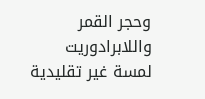وحجر القمر واللابرادوريت لمسة غير تقليدية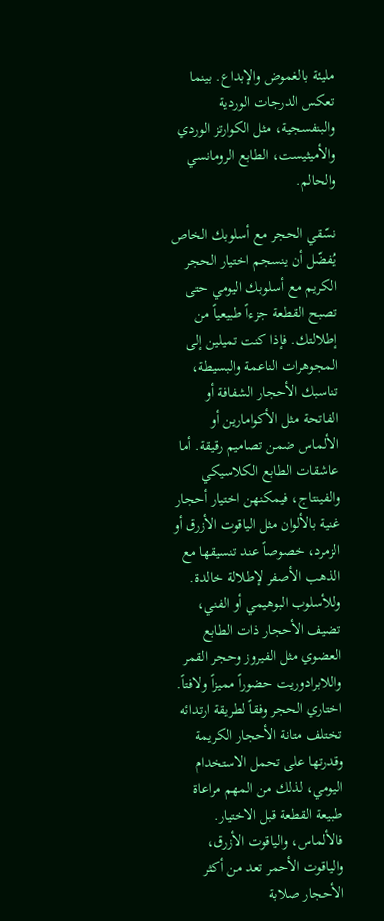مليئة بالغموض والإبداع. بينما تعكس الدرجات الوردية والبنفسجية، مثل الكوارتز الوردي والأميثيست، الطابع الرومانسي والحالم.

نسّقي الحجر مع أسلوبك الخاص
يُفضّل أن ينسجم اختيار الحجر الكريم مع أسلوبك اليومي حتى تصبح القطعة جزءاً طبيعياً من إطلالتك. فإذا كنت تميلين إلى المجوهرات الناعمة والبسيطة، تناسبك الأحجار الشفافة أو الفاتحة مثل الأكوامارين أو الألماس ضمن تصاميم رقيقة. أما عاشقات الطابع الكلاسيكي والفينتاج، فيمكنهن اختيار أحجار غنية بالألوان مثل الياقوت الأزرق أو الزمرد، خصوصاً عند تنسيقها مع الذهب الأصفر لإطلالة خالدة. وللأسلوب البوهيمي أو الفني، تضيف الأحجار ذات الطابع العضوي مثل الفيروز وحجر القمر واللابرادوريت حضوراً مميزاً ولافتاً.
اختاري الحجر وفقاً لطريقة ارتدائه
تختلف متانة الأحجار الكريمة وقدرتها على تحمل الاستخدام اليومي، لذلك من المهم مراعاة طبيعة القطعة قبل الاختيار. فالألماس، والياقوت الأزرق، والياقوت الأحمر تعد من أكثر الأحجار صلابة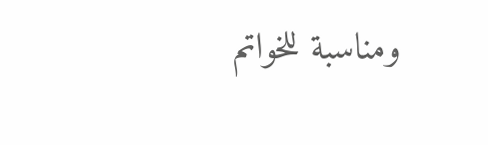ومناسبة للخواتم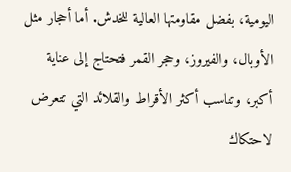اليومية، بفضل مقاومتها العالية للخدش. أما أحجار مثل الأوبال، والفيروز، وحجر القمر فتحتاج إلى عناية أكبر، وتناسب أكثر الأقراط والقلائد التي تتعرض لاحتكاك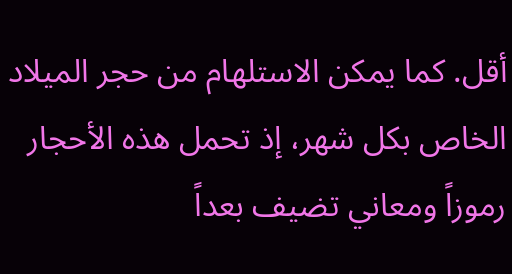أقل. كما يمكن الاستلهام من حجر الميلاد الخاص بكل شهر، إذ تحمل هذه الأحجار رموزاً ومعاني تضيف بعداً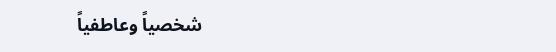شخصياً وعاطفياً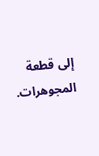إلى قطعة المجوهرات.